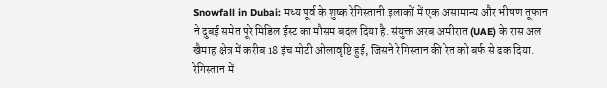Snowfall in Dubai: मध्य पूर्व के शुष्क रेगिस्तानी इलाकों में एक असामान्य और भीषण तूफान ने दुबई समेत पूरे मिडिल ईस्ट का मौसम बदल दिया है. संयुक्त अरब अमीरात (UAE) के रास अल खैमाह क्षेत्र में करीब 18 इंच मोटी ओलावृष्टि हुई, जिसने रेगिस्तान की रेत को बर्फ से ढक दिया.
रेगिस्तान में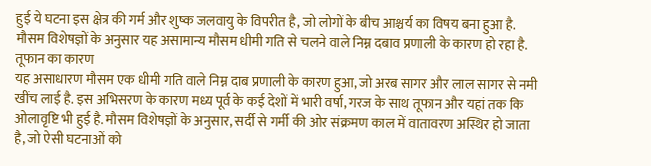हुई ये घटना इस क्षेत्र की गर्म और शुष्क जलवायु के विपरीत है, जो लोगों के बीच आश्चर्य का विषय बना हुआ है. मौसम विशेषज्ञों के अनुसार यह असामान्य मौसम धीमी गति से चलने वाले निम्न दबाव प्रणाली के कारण हो रहा है.
तूफान का कारण
यह असाधारण मौसम एक धीमी गति वाले निम्न दाब प्रणाली के कारण हुआ, जो अरब सागर और लाल सागर से नमी खींच लाई है. इस अभिसरण के कारण मध्य पूर्व के कई देशों में भारी वर्षा, गरज के साथ तूफान और यहां तक कि ओलावृष्टि भी हुई है. मौसम विशेषज्ञों के अनुसार, सर्दी से गर्मी की ओर संक्रमण काल में वातावरण अस्थिर हो जाता है, जो ऐसी घटनाओं को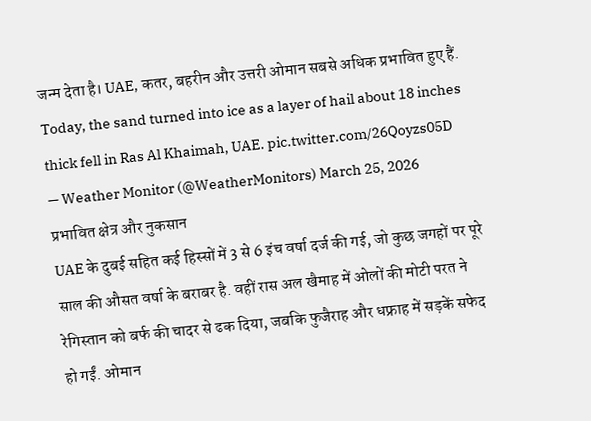जन्म देता है। UAE, कतर, बहरीन और उत्तरी ओमान सबसे अधिक प्रभावित हुए हैं.
Today, the sand turned into ice as a layer of hail about 18 inches thick fell in Ras Al Khaimah, UAE. pic.twitter.com/26Qoyzs05D
— Weather Monitor (@WeatherMonitors) March 25, 2026
प्रभावित क्षेत्र और नुकसान
UAE के दुबई सहित कई हिस्सों में 3 से 6 इंच वर्षा दर्ज की गई, जो कुछ जगहों पर पूरे साल की औसत वर्षा के बराबर है. वहीं रास अल खैमाह में ओलों की मोटी परत ने रेगिस्तान को बर्फ की चादर से ढक दिया, जबकि फुजैराह और धफ्राह में सड़कें सफेद हो गईं. ओमान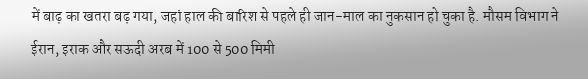में बाढ़ का खतरा बढ़ गया, जहां हाल की बारिश से पहले ही जान-माल का नुकसान हो चुका है. मौसम विभाग ने ईरान, इराक और सऊदी अरब में 100 से 500 मिमी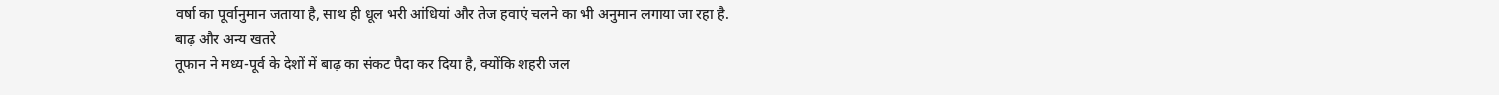वर्षा का पूर्वानुमान जताया है, साथ ही धूल भरी आंधियां और तेज हवाएं चलने का भी अनुमान लगाया जा रहा है.
बाढ़ और अन्य खतरे
तूफान ने मध्य-पूर्व के देशों में बाढ़ का संकट पैदा कर दिया है, क्योंकि शहरी जल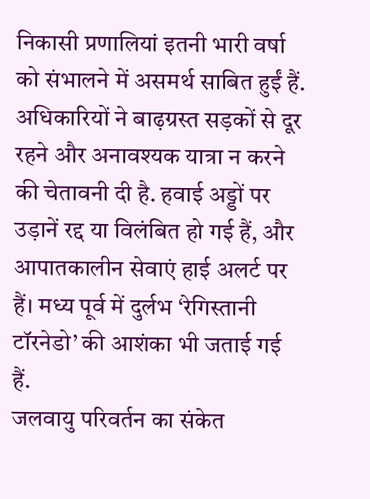निकासी प्रणालियां इतनी भारी वर्षा को संभालने में असमर्थ साबित हुईं हैं. अधिकारियों ने बाढ़ग्रस्त सड़कों से दूर रहने और अनावश्यक यात्रा न करने की चेतावनी दी है. हवाई अड्डों पर उड़ानें रद्द या विलंबित हो गई हैं, और आपातकालीन सेवाएं हाई अलर्ट पर हैं। मध्य पूर्व में दुर्लभ ‘रेगिस्तानी टॉरनेडो’ की आशंका भी जताई गई हैं.
जलवायु परिवर्तन का संकेत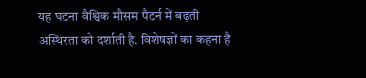यह घटना वैश्विक मौसम पैटर्न में बढ़ती अस्थिरता को दर्शाती है. विशेषज्ञों का कहना है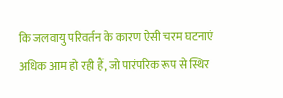कि जलवायु परिवर्तन के कारण ऐसी चरम घटनाएं अधिक आम हो रही हैं, जो पारंपरिक रूप से स्थिर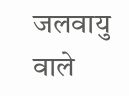जलवायु वाले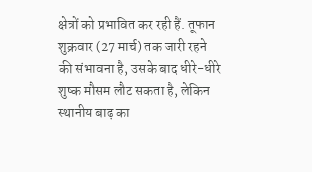क्षेत्रों को प्रभावित कर रही हैं. तूफान शुक्रवार (27 मार्च) तक जारी रहने की संभावना है, उसके बाद धीरे-धीरे शुष्क मौसम लौट सकता है, लेकिन स्थानीय बाढ़ का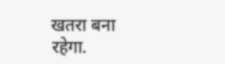खतरा बना रहेगा.